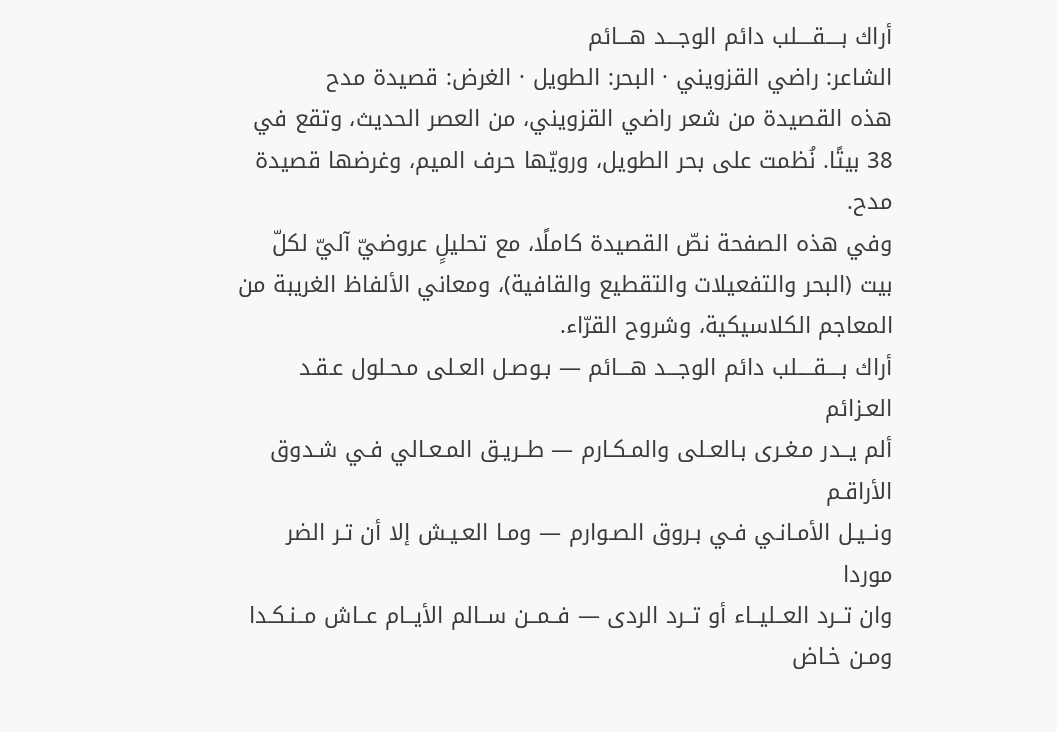أراك بــــقــــلب دائم الوجـــد هـــائم
الشاعر: راضي القزويني · البحر: الطويل · الغرض: قصيدة مدح
هذه القصيدة من شعر راضي القزويني، من العصر الحديث، وتقع في 38 بيتًا. نُظمت على بحر الطويل، ورويّها حرف الميم، وغرضها قصيدة مدح.
وفي هذه الصفحة نصّ القصيدة كاملًا، مع تحليلٍ عروضيّ آليّ لكلّ بيت (البحر والتفعيلات والتقطيع والقافية)، ومعاني الألفاظ الغريبة من المعاجم الكلاسيكية، وشروح القرّاء.
أراك بــــقــــلب دائم الوجـــد هـــائم — بـوصـل العـلى مـحـلول عـقـد العـزائم
ألم يــدر مـغـرى بـالعـلى والمـكـارم — طــريـق المـعـالي فـي شـدوق الأراقـم
ونــيـل الأمـانـي فـي بـروق الصـوارم — ومـا العـيـش إلا أن تـر الضر موردا
وان تــرد العــليــاء أو تــرد الردى — فــمــن ســالم الأيــام عــاش مــنـكـدا
ومـن خـاض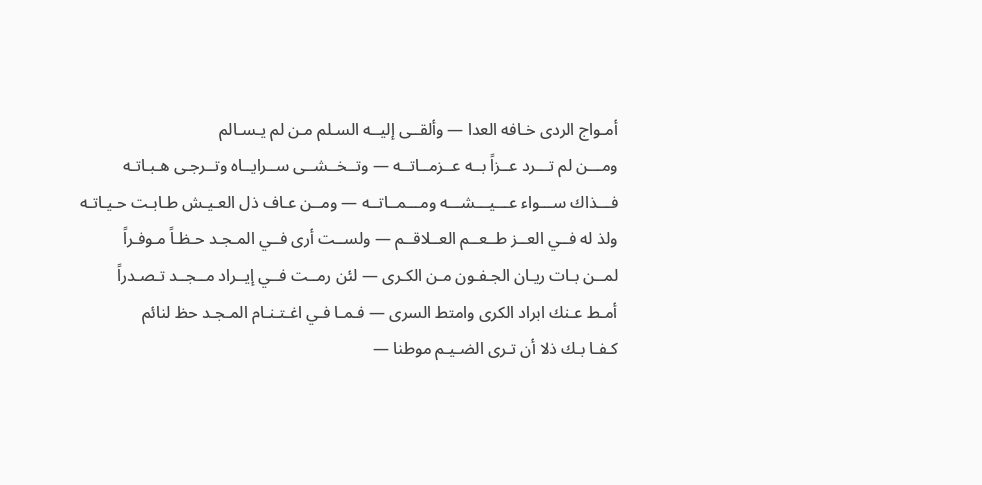أمـواج الردى خـافه العدا — وألقــى إليــه السـلم مـن لم يـسـالم
ومـــن لم تـــرد عــزاً بــه عــزمــاتــه — وتــخــشــى ســرايــاه وتــرجـى هـبـاتـه
فـــذاك ســـواء عـــيـــشـــه ومـــمــاتــه — ومــن عـاف ذل العـيـش طـابـت حـيـاتـه
ولذ له فــي العــز طــعــم العــلاقــم — ولســت أرى فــي المـجـد حـظـاً مـوفـراً
لمــن بـات ريـان الجـفـون مـن الكـرى — لئن رمــت فــي إيــراد مــجــد تـصـدراً
أمـط عـنك ابراد الكرى وامتط السرى — فـمـا فـي اغـتـنـام المـجـد حظ لنائم
كـفـا بـك ذلا أن تـرى الضـيـم موطنا —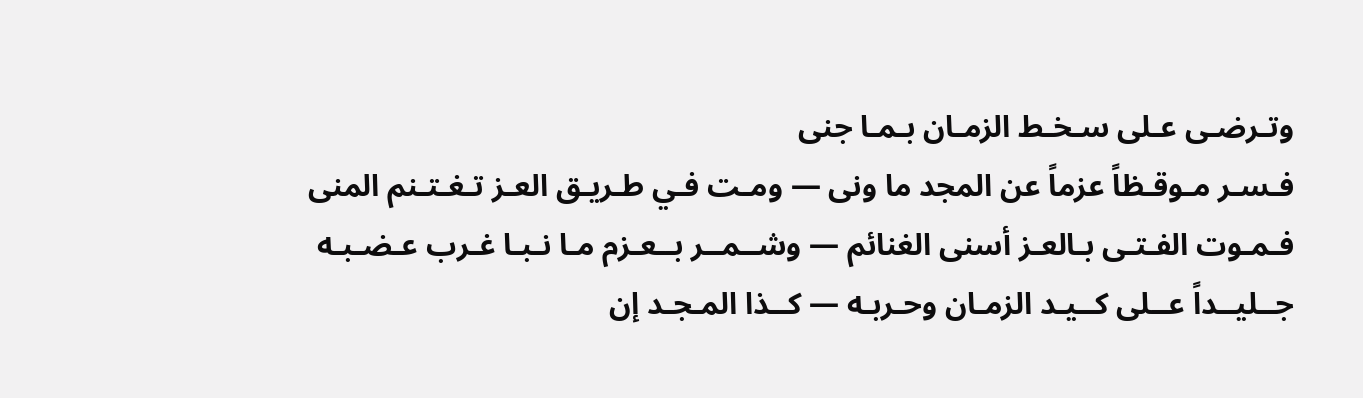وتـرضـى عـلى سـخـط الزمـان بـمـا جنى
فـسـر مـوقـظاً عزماً عن المجد ما ونى — ومـت فـي طـريـق العـز تـغـتـنم المنى
فـمـوت الفـتـى بـالعـز أسنى الغنائم — وشــمــر بــعـزم مـا نـبـا غـرب عـضـبـه
جــليــداً عــلى كــيـد الزمـان وحـربـه — كــذا المـجـد إن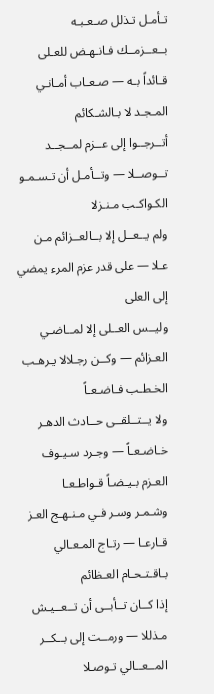تـأمـل تـذلل صـعـبـه
بــعــزمــك فـانـهـض للعـلى قـائداً بـه — صـعـاب أمـانـي المـجـد لا بـالشـكائم
أتــرجــوا إلى عــزم لمــجــد تــوصــلا — وتــأمـل أن تـسـمـو الكـواكـب مـنـزلا
ولم يــعــل إلا بــالعــزائم مـن عـلا — على قدر عزم المرء يمضي إلى العلى
وليــس العــلى إلا لمــاضـي العـزائم — وكــن رجـلالا يـرهـب الخـطـب فـاضـعـاً
ولا يــتــلقــى حــادث الدهـر خـاضـعـاً — وجـرد سـيـوف العـزم بـيـضـاً قـواطـعـا
وشـمـر وسـر فـي مـنـهـج العـز قـارعـا — رتـاج المـعـالي بـاقـتـحـام العـظائم
إذا كــان تــأبــى أن تــعــيـش مـذللا — ورمــت إلى بــكــر المــعــالي تـوصـلا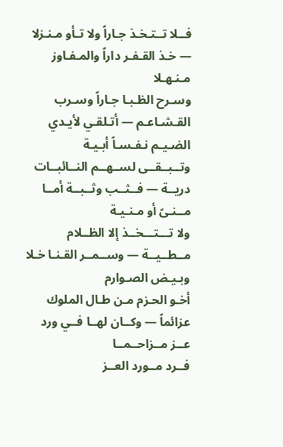فــلا تــتـخـذ جـاراً ولا تـأو مـنـزلا — خـذ القـفـر داراً والمـفـاوز مـنـهـلا
وسـرح الظـبـا جـاراً وسـرب القـشـاعـم — أتـلقـي لأيـدي الضـيـم نـفـسـاً أبـيـة
وتــبــقــى لســهــم النــائبــات دريــة — فــثــب وثــبــة أمــا مــنـىً أو مـنـيـة
ولا تـــتـــخــذ إلا الظــلام مــطــيــة — وســمــر القـنـا خـلا وبـيـض الصـوارم
أخـو الحـزم مـن طـال الملوك عزائماً — وكــان لهــا فــي ورد عــز مــزاحــمــا
فــرد مــورد العــز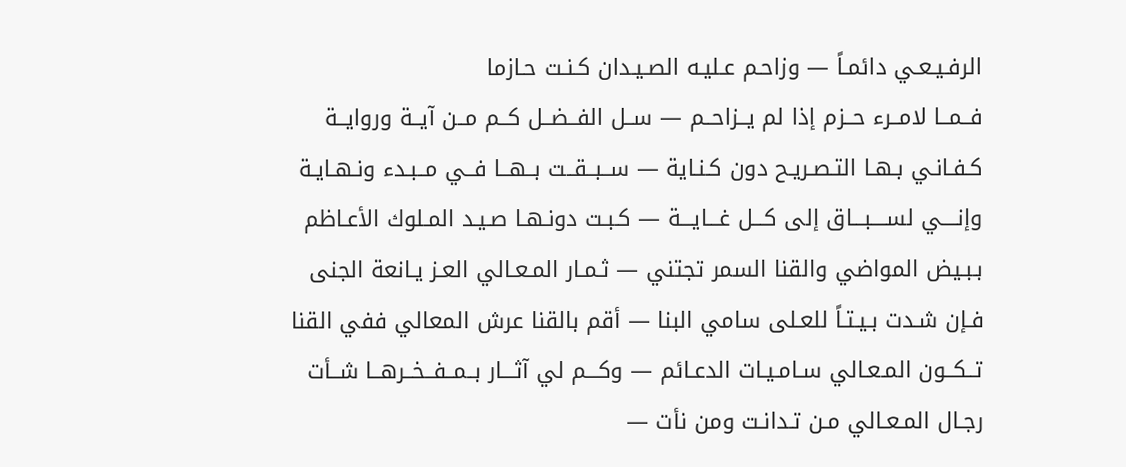الرفـيـعـي دائمـاً — وزاحـم عـليـه الصـيـدان كـنـت حـازما
فــمــا لامــرء حــزم إذا لم يــزاحــم — ســل الفــضــل كــم مــن آيــة وروايــة
كـفـانـي بـهـا التـصـريـح دون كـنـاية — ســبــقــت بــهــا فــي مــبـدء ونـهـايـة
وإنــــي لســــبـــاق إلى كـــل غـــايـــة — كـبـت دونـهـا صـيـد المـلوك الأعـاظم
بـبـيض المواضي والقنا السمر تجتني — ثـمـار المـعـالي العـز يـانعة الجنى
فـإن شـدت بـيـتـاً للعـلى سامي البنا — أقم بالقنا عرش المعالي ففي القنا
تــكــون المـعـالي سـامـيـات الدعـائم — وكـــم لي آثـــار بــمــفــخــرهــا شــأت
رجـال المـعـالي مـن تـدانـت ومن نأت —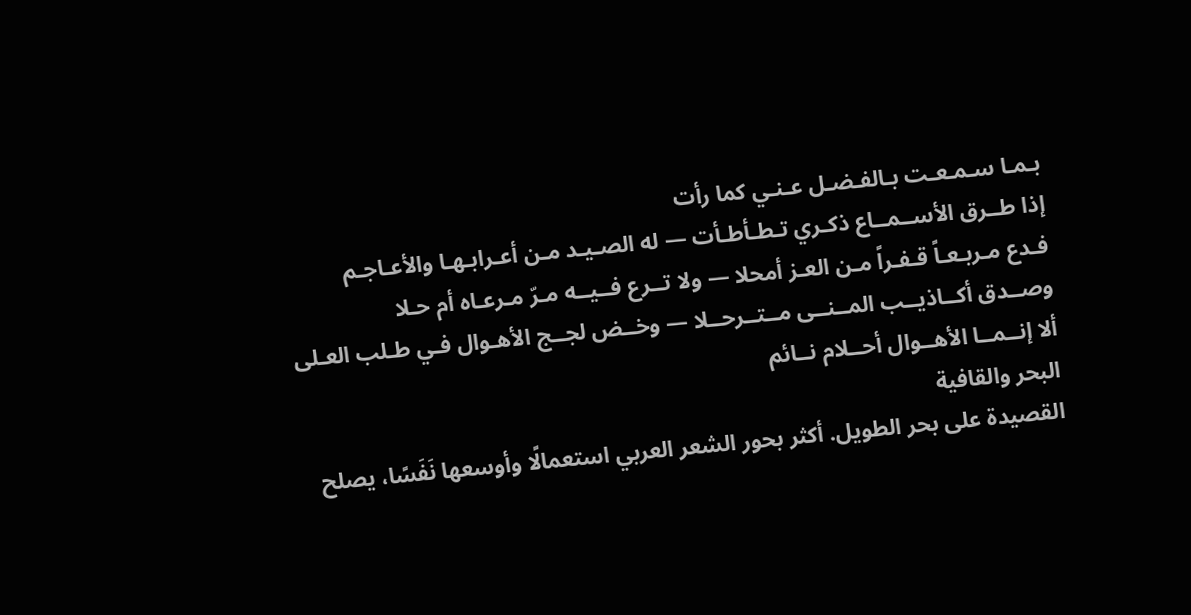بـمـا سـمـعـت بـالفـضـل عـنـي كما رأت
إذا طــرق الأســمــاع ذكـري تـطـأطـأت — له الصـيـد مـن أعـرابـهـا والأعـاجـم
فـدع مـربـعـاً قـفـراً مـن العـز أمحلا — ولا تــرع فــيــه مـرّ مـرعـاه أم حـلا
وصــدق أكــاذيــب المــنــى مــتــرحــلا — وخــض لجــج الأهـوال فـي طـلب العـلى
ألا إنــمــا الأهــوال أحــلام نــائم
البحر والقافية
القصيدة على بحر الطويل. أكثر بحور الشعر العربي استعمالًا وأوسعها نَفَسًا، يصلح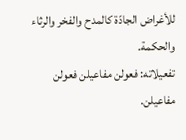للأغراض الجادّة كالمدح والفخر والرثاء والحكمة.
تفعيلاته: فعولن مفاعيلن فعولن مفاعيلن.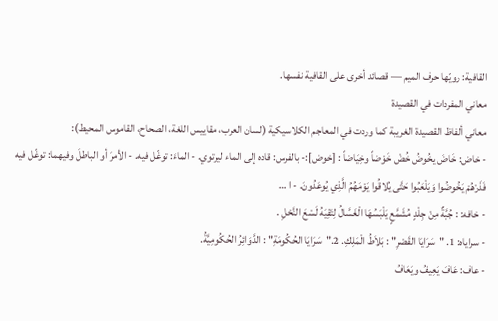القافية: رويّها حرف الميم — قصائد أخرى على القافية نفسها.
معاني المفردات في القصيدة
معاني ألفاظ القصيدة الغريبة كما وردت في المعاجم الكلاسيكية (لسان العرب، مقاييس اللغة، الصحاح، القاموس المحيط):
- خاض: خَاضَ يخُوضُ خُضْ خَوْضاً وخِيَاضاً : [خوض]:- بالفرس: قاده إلى الماء ليرتوي. - الماءَ: توغّل فيه. - الأمرَ أو الباطلَ وفيهما: توغّل فيه فَذَرْهُمْ يَخُوضُوا وَيَلْعَبُوا حَتَّى يُلاقُوا يَوْمَهُمُ الَّذِي يُوعَدُونَ. - ا …
- خافه: : جُبَّةٌ مِنْ جِلْدٍ مُشَمَّعٍ يَلْبَسُهَا الْغَسَّالُ لِتَقِيَهُ لَسْعَ النَّحْلِ .
- سراياه: 1. "سَرَايَا القَصْرِ" : بَلاَطُ الْمَلِكِ. 2."سَرَايَا الحُكُومَةِ" : الدَّوَائِرُ الحُكُومِيَّةُ.
- عاف: عَافَ يَعِيفُ ويَعَافُ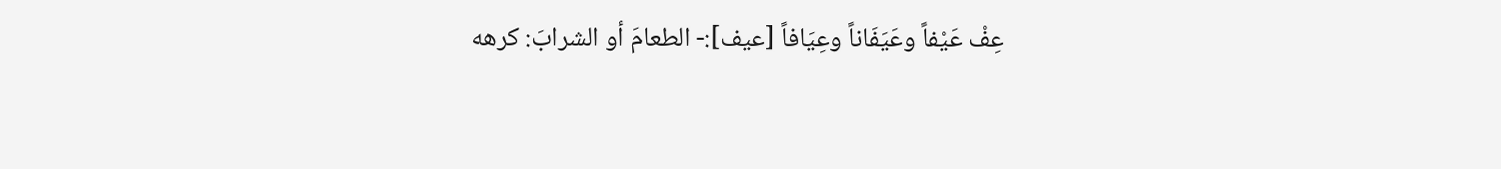عِفْ عَيْفاً وعَيَفَاناً وعِيَافاً [عيف]:- الطعامَ أو الشرابَ: كرهه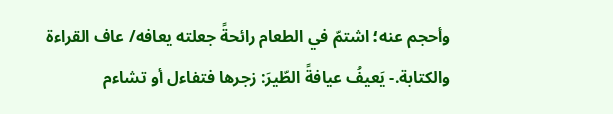وأحجم عنه؛ اشتمّ في الطعام رائحةً جعلته يعافه/ عاف القراءة والكتابة.- يَعيفُ عيافةً الطّيرَ: زجرها فتفاءل أو تشاءم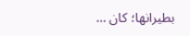بطيرانها؛ كان …